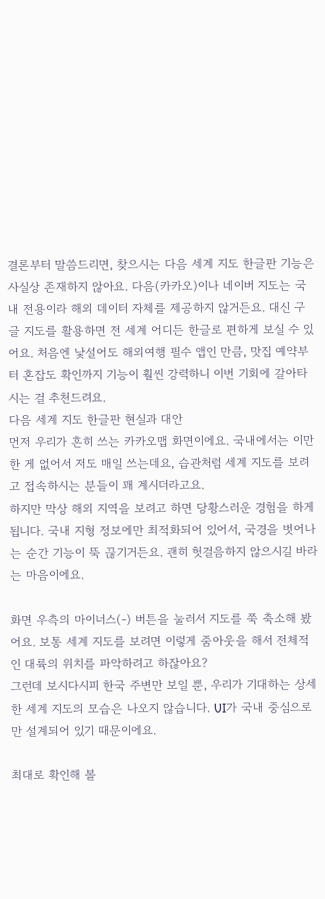결론부터 말씀드리면, 찾으시는 다음 세계 지도 한글판 기능은 사실상 존재하지 않아요. 다음(카카오)이나 네이버 지도는 국내 전용이라 해외 데이터 자체를 제공하지 않거든요. 대신 구글 지도를 활용하면 전 세계 어디든 한글로 편하게 보실 수 있어요. 처음엔 낯설어도 해외여행 필수 앱인 만큼, 맛집 예약부터 혼잡도 확인까지 기능이 훨씬 강력하니 이번 기회에 갈아타시는 걸 추천드려요.
다음 세계 지도 한글판 현실과 대안
먼저 우리가 흔히 쓰는 카카오맵 화면이에요. 국내에서는 이만한 게 없어서 저도 매일 쓰는데요, 습관처럼 세계 지도를 보려고 접속하시는 분들이 꽤 계시더라고요.
하지만 막상 해외 지역을 보려고 하면 당황스러운 경험을 하게 됩니다. 국내 지형 정보에만 최적화되어 있어서, 국경을 벗어나는 순간 기능이 뚝 끊기거든요. 괜히 헛걸음하지 않으시길 바라는 마음이에요.

화면 우측의 마이너스(-) 버튼을 눌러서 지도를 쭉 축소해 봤어요. 보통 세계 지도를 보려면 이렇게 줌아웃을 해서 전체적인 대륙의 위치를 파악하려고 하잖아요?
그런데 보시다시피 한국 주변만 보일 뿐, 우리가 기대하는 상세한 세계 지도의 모습은 나오지 않습니다. UI가 국내 중심으로만 설계되어 있기 때문이에요.

최대로 확인해 볼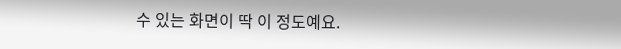수 있는 화면이 딱 이 정도예요.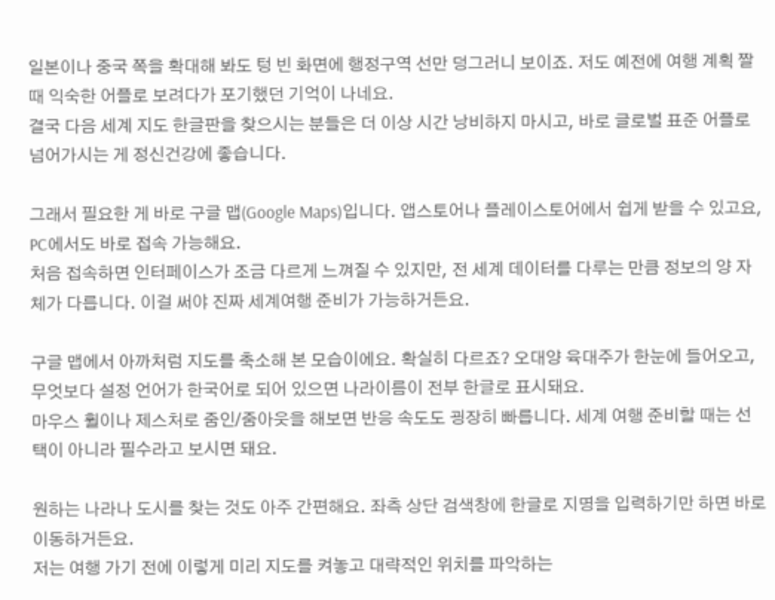일본이나 중국 쪽을 확대해 봐도 텅 빈 화면에 행정구역 선만 덩그러니 보이죠. 저도 예전에 여행 계획 짤 때 익숙한 어플로 보려다가 포기했던 기억이 나네요.
결국 다음 세계 지도 한글판을 찾으시는 분들은 더 이상 시간 낭비하지 마시고, 바로 글로벌 표준 어플로 넘어가시는 게 정신건강에 좋습니다.

그래서 필요한 게 바로 구글 맵(Google Maps)입니다. 앱스토어나 플레이스토어에서 쉽게 받을 수 있고요, PC에서도 바로 접속 가능해요.
처음 접속하면 인터페이스가 조금 다르게 느껴질 수 있지만, 전 세계 데이터를 다루는 만큼 정보의 양 자체가 다릅니다. 이걸 써야 진짜 세계여행 준비가 가능하거든요.

구글 맵에서 아까처럼 지도를 축소해 본 모습이에요. 확실히 다르죠? 오대양 육대주가 한눈에 들어오고, 무엇보다 설정 언어가 한국어로 되어 있으면 나라이름이 전부 한글로 표시돼요.
마우스 휠이나 제스처로 줌인/줌아웃을 해보면 반응 속도도 굉장히 빠릅니다. 세계 여행 준비할 때는 선택이 아니라 필수라고 보시면 돼요.

원하는 나라나 도시를 찾는 것도 아주 간편해요. 좌측 상단 검색창에 한글로 지명을 입력하기만 하면 바로 이동하거든요.
저는 여행 가기 전에 이렇게 미리 지도를 켜놓고 대략적인 위치를 파악하는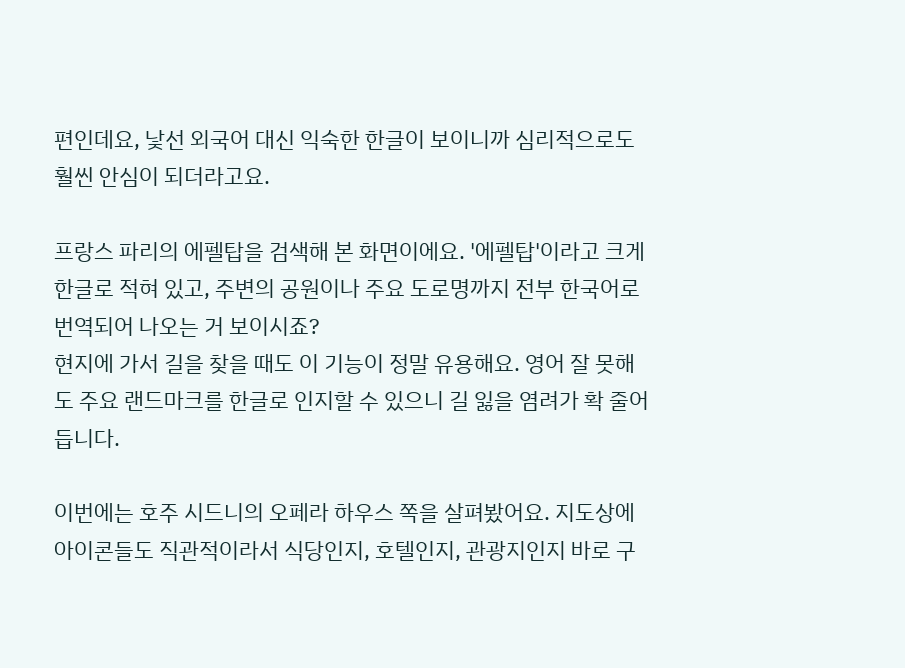편인데요, 낯선 외국어 대신 익숙한 한글이 보이니까 심리적으로도 훨씬 안심이 되더라고요.

프랑스 파리의 에펠탑을 검색해 본 화면이에요. '에펠탑'이라고 크게 한글로 적혀 있고, 주변의 공원이나 주요 도로명까지 전부 한국어로 번역되어 나오는 거 보이시죠?
현지에 가서 길을 찾을 때도 이 기능이 정말 유용해요. 영어 잘 못해도 주요 랜드마크를 한글로 인지할 수 있으니 길 잃을 염려가 확 줄어듭니다.

이번에는 호주 시드니의 오페라 하우스 쪽을 살펴봤어요. 지도상에 아이콘들도 직관적이라서 식당인지, 호텔인지, 관광지인지 바로 구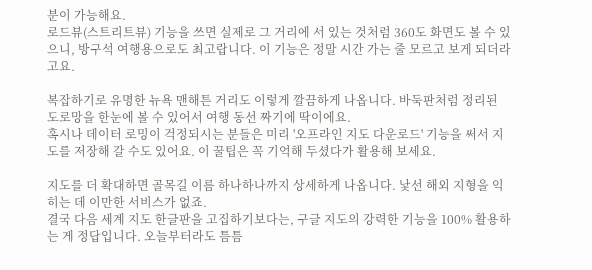분이 가능해요.
로드뷰(스트리트뷰) 기능을 쓰면 실제로 그 거리에 서 있는 것처럼 360도 화면도 볼 수 있으니, 방구석 여행용으로도 최고랍니다. 이 기능은 정말 시간 가는 줄 모르고 보게 되더라고요.

복잡하기로 유명한 뉴욕 맨해튼 거리도 이렇게 깔끔하게 나옵니다. 바둑판처럼 정리된 도로망을 한눈에 볼 수 있어서 여행 동선 짜기에 딱이에요.
혹시나 데이터 로밍이 걱정되시는 분들은 미리 '오프라인 지도 다운로드' 기능을 써서 지도를 저장해 갈 수도 있어요. 이 꿀팁은 꼭 기억해 두셨다가 활용해 보세요.

지도를 더 확대하면 골목길 이름 하나하나까지 상세하게 나옵니다. 낯선 해외 지형을 익히는 데 이만한 서비스가 없죠.
결국 다음 세계 지도 한글판을 고집하기보다는, 구글 지도의 강력한 기능을 100% 활용하는 게 정답입니다. 오늘부터라도 틈틈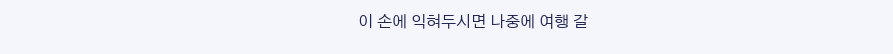이 손에 익혀두시면 나중에 여행 갈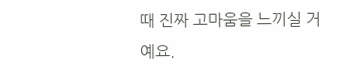때 진짜 고마움을 느끼실 거예요.